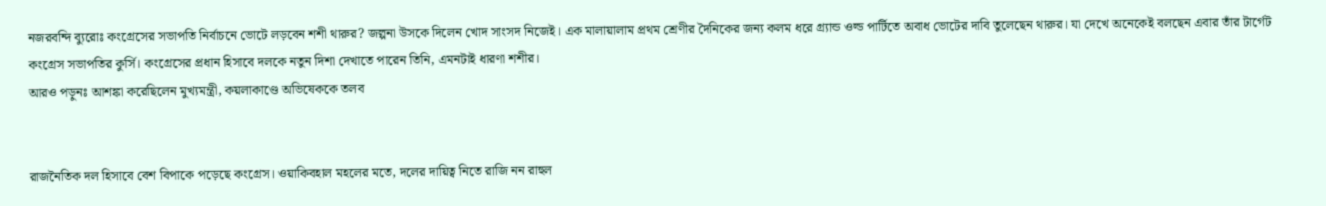নজরবন্দি ব্যুরোঃ কংগ্রেসের সভাপতি নির্বাচনে ভোটে লড়বেন শশী থারুর? জল্পনা উসকে দিলেন খোদ সাংসদ নিজেই। এক মালায়ালাম প্রথম শ্রেণীর দৈনিকের জন্য কলম ধরে গ্র্যান্ড ওল্ড পার্টিতে অবাধ ভোটের দাবি তুলেছেন থারুর। যা দেখে অনেকেই বলছেন এবার তাঁর টার্গেট কংগ্রেস সভাপতির কুর্সি। কংগ্রেসের প্রধান হিসাবে দলকে নতুন দিশা দেখাতে পারেন তিনি, এমনটাই ধারণা শশীর।
আরও পড়ুনঃ আশঙ্কা করেছিলেন মুখ্যমন্ত্রী, কয়লাকাণ্ডে অভিষেককে তলব


রাজনৈতিক দল হিসাবে বেশ বিপাকে পড়েছে কংগ্রেস। ওয়াকিবহাল মহলের মতে, দলের দায়িত্ব নিতে রাজি নন রাহুল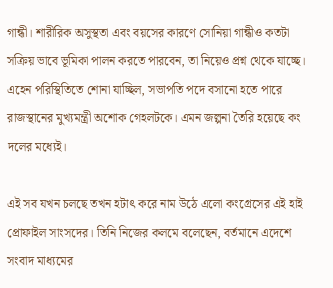গান্ধী। শারীরিক অসুস্থতা এবং বয়সের কারণে সোনিয়া গান্ধীও কতটা সক্রিয় ভাবে ভূমিকা পালন করতে পারবেন, তা নিয়েও প্রশ্ন থেকে যাচ্ছে। এহেন পরিস্থিতিতে শোনা যাচ্ছিল, সভাপতি পদে বসানো হতে পারে রাজস্থানের মুখ্যমন্ত্রী অশোক গেহলটকে। এমন জল্পনা তৈরি হয়েছে কং দলের মধ্যেই।

এই সব যখন চলছে তখন হটাৎ করে নাম উঠে এলো কংগ্রেসের এই হাই প্রোফাইল সাংসদের। তিনি নিজের কলমে বলেছেন, বর্তমানে এদেশে সংবাদ মাধ্যমের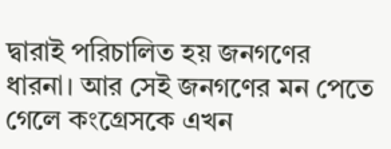দ্বারাই পরিচালিত হয় জনগণের ধারনা। আর সেই জনগণের মন পেতে গেলে কংগ্রেসকে এখন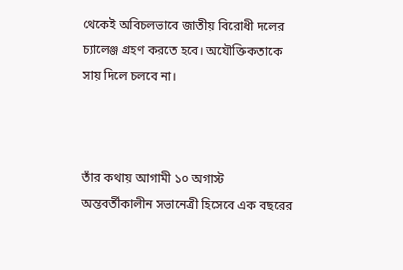থেকেই অবিচলভাবে জাতীয় বিরোধী দলের চ্যালেঞ্জ গ্রহণ করতে হবে। অযৌক্তিকতাকে সায় দিলে চলবে না।



তাঁর কথায় আগামী ১০ অগাস্ট অন্তবর্তীকালীন সভানেত্রী হিসেবে এক বছরের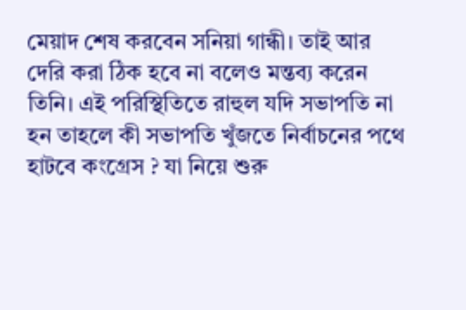মেয়াদ শেষ করবেন সনিয়া গান্ধী। তাই আর দেরি করা ঠিক হবে না বলেও মন্তব্য করেন তিনি। এই পরিস্থিতিতে রাহুল যদি সভাপতি না হন তাহলে কী সভাপতি খুঁজতে নির্বাচনের পথে হাটবে কংগ্রেস ? যা নিয়ে শুরু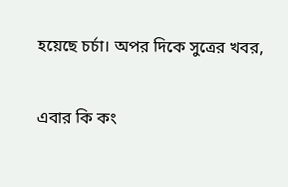হয়েছে চর্চা। অপর দিকে সুত্রের খবর,

এবার কি কং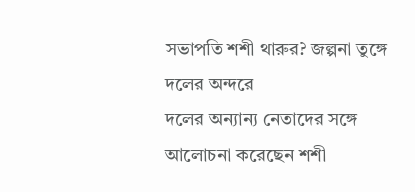সভাপতি শশী থারুর? জল্পনা তুঙ্গে দলের অন্দরে
দলের অন্যান্য নেতাদের সঙ্গে আলোচনা করেছেন শশী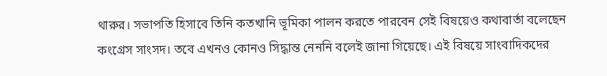থারুর। সভাপতি হিসাবে তিনি কতখানি ভূমিকা পালন করতে পারবেন সেই বিষয়েও কথাবার্তা বলেছেন কংগ্রেস সাংসদ। তবে এখনও কোনও সিদ্ধান্ত নেননি বলেই জানা গিয়েছে। এই বিষয়ে সাংবাদিকদের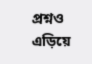প্রশ্নও এড়িয়ে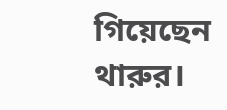গিয়েছেন থারুর।